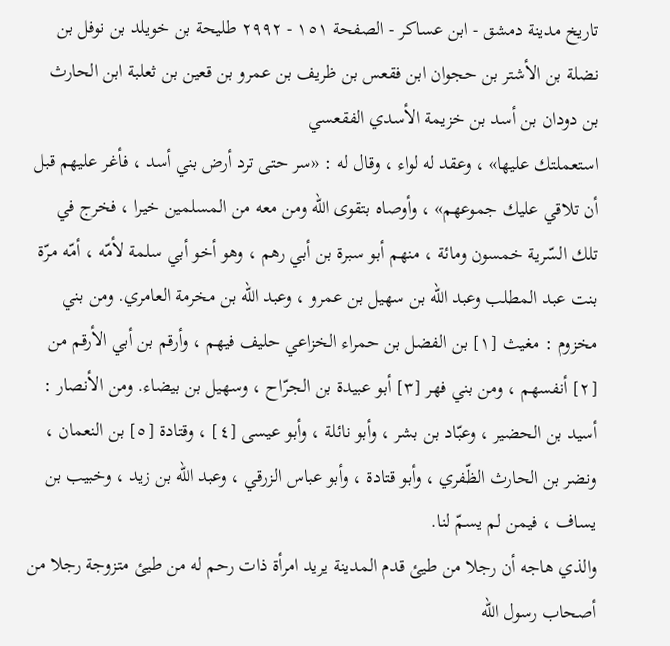تاريخ مدينة دمشق - ابن عساكر - الصفحة ١٥١ - ٢٩٩٢ طليحة بن خويلد بن نوفل بن نضلة بن الأشتر بن حجوان ابن فقعس بن ظريف بن عمرو بن قعين بن ثعلبة ابن الحارث بن دودان بن أسد بن خزيمة الأسدي الفقعسي
استعملتك عليها» ، وعقد له لواء ، وقال له : «سر حتى ترد أرض بني أسد ، فأغر عليهم قبل أن تلاقي عليك جموعهم» ، وأوصاه بتقوى الله ومن معه من المسلمين خيرا ، فخرج في تلك السّرية خمسون ومائة ، منهم أبو سبرة بن أبي رهم ، وهو أخو أبي سلمة لأمّه ، أمّه مرّة بنت عبد المطلب وعبد الله بن سهيل بن عمرو ، وعبد الله بن مخرمة العامري. ومن بني مخزوم : مغيث [١] بن الفضل بن حمراء الخزاعي حليف فيهم ، وأرقم بن أبي الأرقم من [٢] أنفسهم ، ومن بني فهر [٣] أبو عبيدة بن الجرّاح ، وسهيل بن بيضاء. ومن الأنصار : أسيد بن الحضير ، وعبّاد بن بشر ، وأبو نائلة ، وأبو عيسى [٤] ، وقتادة [٥] بن النعمان ، ونضر بن الحارث الظّفري ، وأبو قتادة ، وأبو عباس الزرقي ، وعبد الله بن زيد ، وخبيب بن يساف ، فيمن لم يسمّ لنا.
والذي هاجه أن رجلا من طيئ قدم المدينة يريد امرأة ذات رحم له من طيئ متزوجة رجلا من أصحاب رسول الله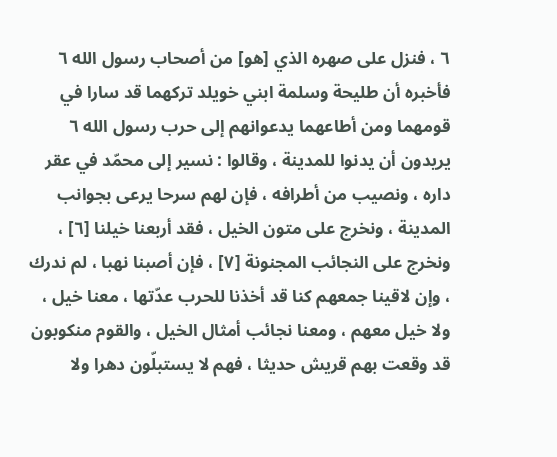٦ ، فنزل على صهره الذي [هو] من أصحاب رسول الله ٦ فأخبره أن طليحة وسلمة ابني خويلد تركهما قد سارا في قومهما ومن أطاعهما يدعوانهم إلى حرب رسول الله ٦ يريدون أن يدنوا للمدينة ، وقالوا : نسير إلى محمّد في عقر داره ، ونصيب من أطرافه ، فإن لهم سرحا يرعى بجوانب المدينة ، ونخرج على متون الخيل ، فقد أربعنا خيلنا [٦] ، ونخرج على النجائب المجنونة [٧] ، فإن أصبنا نهبا ، لم ندرك ، وإن لاقينا جمعهم كنا قد أخذنا للحرب عدّتها ، معنا خيل ، ولا خيل معهم ، ومعنا نجائب أمثال الخيل ، والقوم منكوبون قد وقعت بهم قريش حديثا ، فهم لا يستبلّون دهرا ولا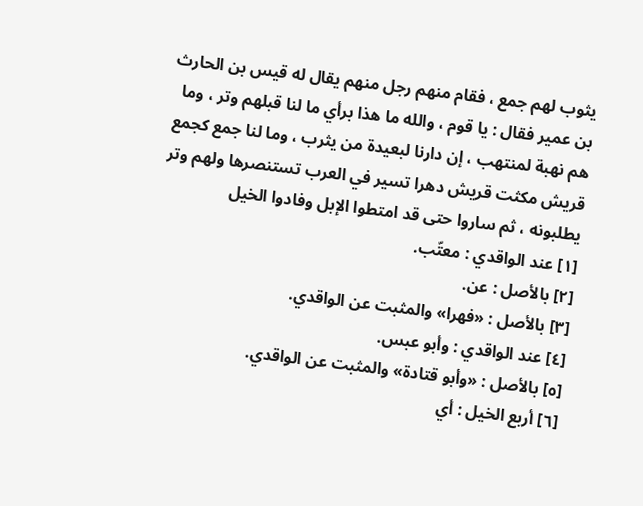يثوب لهم جمع ، فقام منهم رجل منهم يقال له قيس بن الحارث بن عمير فقال : يا قوم ، والله ما هذا برأي ما لنا قبلهم وتر ، وما هم نهبة لمنتهب ، إن دارنا لبعيدة من يثرب ، وما لنا جمع كجمع قريش مكثت قريش دهرا تسير في العرب تستنصرها ولهم وتر يطلبونه ، ثم ساروا حتى قد امتطوا الإبل وفادوا الخيل
[١] عند الواقدي : معتّب.
[٢] بالأصل : عن.
[٣] بالأصل : «فهرا» والمثبت عن الواقدي.
[٤] عند الواقدي : وأبو عبس.
[٥] بالأصل : «وأبو قتادة» والمثبت عن الواقدي.
[٦] أربع الخيل : أي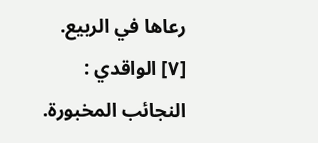رعاها في الربيع.
[٧] الواقدي : النجائب المخبورة.